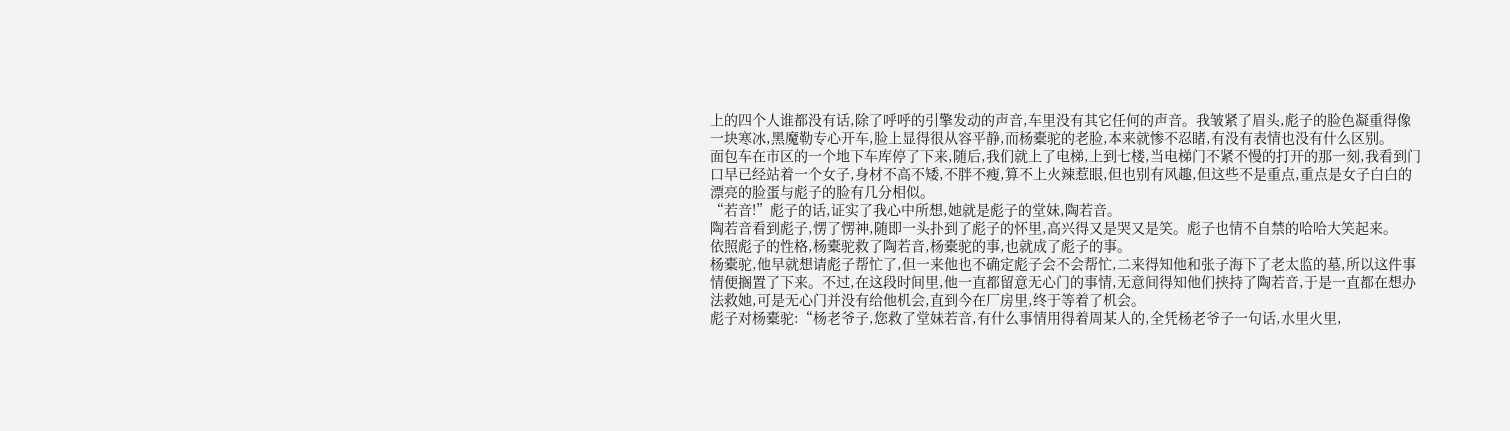上的四个人谁都没有话,除了呼呼的引擎发动的声音,车里没有其它任何的声音。我皱紧了眉头,彪子的脸色凝重得像一块寒冰,黑魔勒专心开车,脸上显得很从容平静,而杨橐驼的老脸,本来就惨不忍睹,有没有表情也没有什么区别。
面包车在市区的一个地下车库停了下来,随后,我们就上了电梯,上到七楼,当电梯门不紧不慢的打开的那一刻,我看到门口早已经站着一个女子,身材不高不矮,不胖不瘦,算不上火辣惹眼,但也别有风趣,但这些不是重点,重点是女子白白的漂亮的脸蛋与彪子的脸有几分相似。
“若音!”彪子的话,证实了我心中所想,她就是彪子的堂妹,陶若音。
陶若音看到彪子,愣了愣神,随即一头扑到了彪子的怀里,高兴得又是哭又是笑。彪子也情不自禁的哈哈大笑起来。
依照彪子的性格,杨橐驼救了陶若音,杨橐驼的事,也就成了彪子的事。
杨橐驼,他早就想请彪子帮忙了,但一来他也不确定彪子会不会帮忙,二来得知他和张子海下了老太监的墓,所以这件事情便搁置了下来。不过,在这段时间里,他一直都留意无心门的事情,无意间得知他们挟持了陶若音,于是一直都在想办法救她,可是无心门并没有给他机会,直到今在厂房里,终于等着了机会。
彪子对杨橐驼:“杨老爷子,您救了堂妹若音,有什么事情用得着周某人的,全凭杨老爷子一句话,水里火里,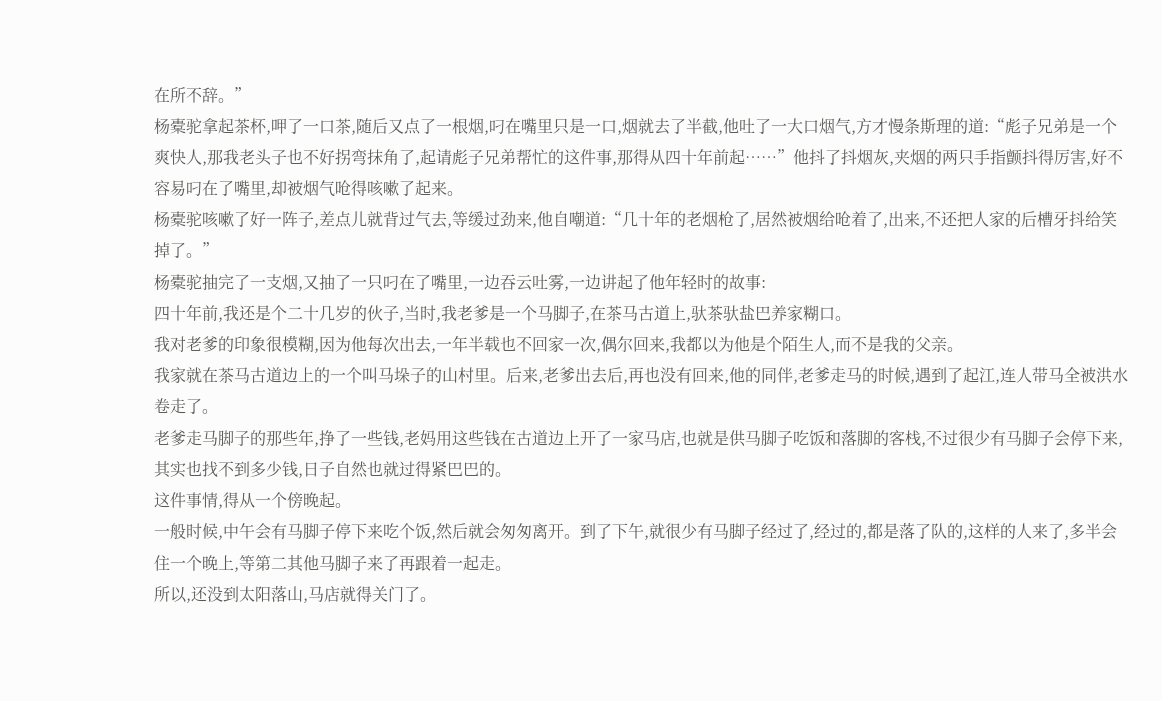在所不辞。”
杨橐驼拿起茶杯,呷了一口茶,随后又点了一根烟,叼在嘴里只是一口,烟就去了半截,他吐了一大口烟气,方才慢条斯理的道:“彪子兄弟是一个爽快人,那我老头子也不好拐弯抹角了,起请彪子兄弟帮忙的这件事,那得从四十年前起……”他抖了抖烟灰,夹烟的两只手指颤抖得厉害,好不容易叼在了嘴里,却被烟气呛得咳嗽了起来。
杨橐驼咳嗽了好一阵子,差点儿就背过气去,等缓过劲来,他自嘲道:“几十年的老烟枪了,居然被烟给呛着了,出来,不还把人家的后槽牙抖给笑掉了。”
杨橐驼抽完了一支烟,又抽了一只叼在了嘴里,一边吞云吐雾,一边讲起了他年轻时的故事:
四十年前,我还是个二十几岁的伙子,当时,我老爹是一个马脚子,在茶马古道上,驮茶驮盐巴养家糊口。
我对老爹的印象很模糊,因为他每次出去,一年半载也不回家一次,偶尔回来,我都以为他是个陌生人,而不是我的父亲。
我家就在茶马古道边上的一个叫马垛子的山村里。后来,老爹出去后,再也没有回来,他的同伴,老爹走马的时候,遇到了起江,连人带马全被洪水卷走了。
老爹走马脚子的那些年,挣了一些钱,老妈用这些钱在古道边上开了一家马店,也就是供马脚子吃饭和落脚的客栈,不过很少有马脚子会停下来,其实也找不到多少钱,日子自然也就过得紧巴巴的。
这件事情,得从一个傍晚起。
一般时候,中午会有马脚子停下来吃个饭,然后就会匆匆离开。到了下午,就很少有马脚子经过了,经过的,都是落了队的,这样的人来了,多半会住一个晚上,等第二其他马脚子来了再跟着一起走。
所以,还没到太阳落山,马店就得关门了。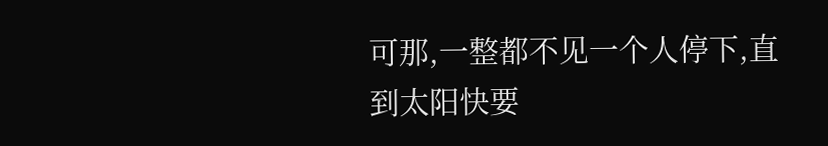可那,一整都不见一个人停下,直到太阳快要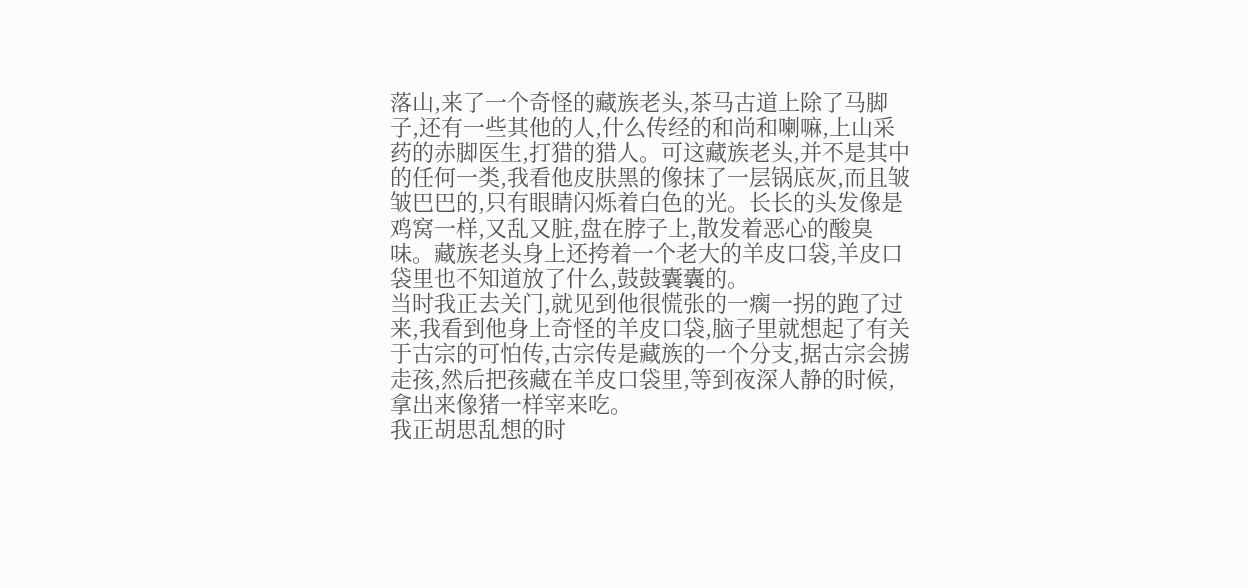落山,来了一个奇怪的藏族老头,茶马古道上除了马脚子,还有一些其他的人,什么传经的和尚和喇嘛,上山采药的赤脚医生,打猎的猎人。可这藏族老头,并不是其中的任何一类,我看他皮肤黑的像抹了一层锅底灰,而且皱皱巴巴的,只有眼睛闪烁着白色的光。长长的头发像是鸡窝一样,又乱又脏,盘在脖子上,散发着恶心的酸臭味。藏族老头身上还挎着一个老大的羊皮口袋,羊皮口袋里也不知道放了什么,鼓鼓囊囊的。
当时我正去关门,就见到他很慌张的一瘸一拐的跑了过来,我看到他身上奇怪的羊皮口袋,脑子里就想起了有关于古宗的可怕传,古宗传是藏族的一个分支,据古宗会掳走孩,然后把孩藏在羊皮口袋里,等到夜深人静的时候,拿出来像猪一样宰来吃。
我正胡思乱想的时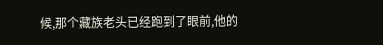候,那个藏族老头已经跑到了眼前,他的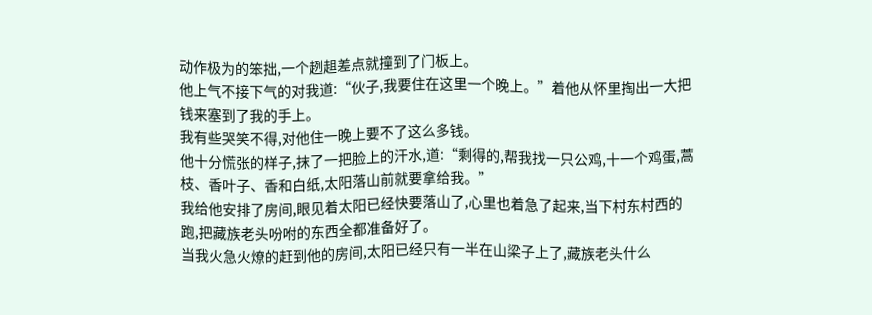动作极为的笨拙,一个趔趄差点就撞到了门板上。
他上气不接下气的对我道:“伙子,我要住在这里一个晚上。”着他从怀里掏出一大把钱来塞到了我的手上。
我有些哭笑不得,对他住一晚上要不了这么多钱。
他十分慌张的样子,抹了一把脸上的汗水,道:“剩得的,帮我找一只公鸡,十一个鸡蛋,蒿枝、香叶子、香和白纸,太阳落山前就要拿给我。”
我给他安排了房间,眼见着太阳已经快要落山了,心里也着急了起来,当下村东村西的跑,把藏族老头吩咐的东西全都准备好了。
当我火急火燎的赶到他的房间,太阳已经只有一半在山梁子上了,藏族老头什么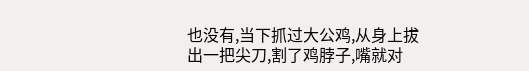也没有,当下抓过大公鸡,从身上拔出一把尖刀,割了鸡脖子,嘴就对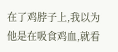在了鸡脖子上,我以为他是在吸食鸡血,就看